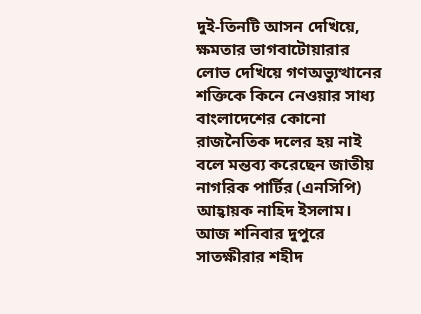দুই-তিনটি আসন দেখিয়ে, ক্ষমতার ভাগবাটোয়ারার লোভ দেখিয়ে গণঅভ্যুত্থানের শক্তিকে কিনে নেওয়ার সাধ্য বাংলাদেশের কোনো রাজনৈতিক দলের হয় নাই বলে মন্তব্য করেছেন জাতীয় নাগরিক পার্টির (এনসিপি) আহ্বায়ক নাহিদ ইসলাম। আজ শনিবার দুপুরে সাতক্ষীরার শহীদ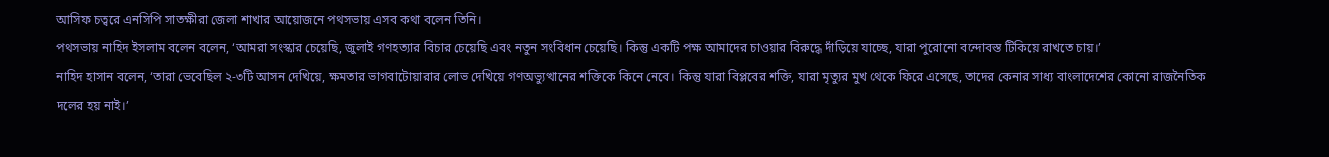আসিফ চত্বরে এনসিপি সাতক্ষীরা জেলা শাখার আয়োজনে পথসভায় এসব কথা বলেন তিনি।
পথসভায় নাহিদ ইসলাম বলেন বলেন, ‘আমরা সংস্কার চেয়েছি, জুলাই গণহত্যার বিচার চেয়েছি এবং নতুন সংবিধান চেয়েছি। কিন্তু একটি পক্ষ আমাদের চাওয়ার বিরুদ্ধে দাঁড়িয়ে যাচ্ছে, যারা পুরোনো বন্দোবস্ত টিকিয়ে রাখতে চায়।’
নাহিদ হাসান বলেন, ‘তারা ভেবেছিল ২-৩টি আসন দেখিয়ে, ক্ষমতার ভাগবাটোয়ারার লোভ দেখিয়ে গণঅভ্যুত্থানের শক্তিকে কিনে নেবে। কিন্তু যারা বিপ্লবের শক্তি, যারা মৃত্যুর মুখ থেকে ফিরে এসেছে, তাদের কেনার সাধ্য বাংলাদেশের কোনো রাজনৈতিক দলের হয় নাই।’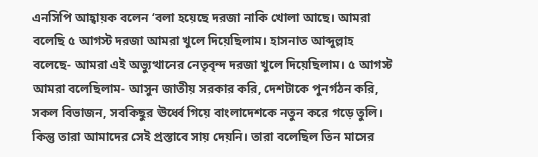এনসিপি আহ্বায়ক বলেন ‘বলা হয়েছে দরজা নাকি খোলা আছে। আমরা বলেছি ৫ আগস্ট দরজা আমরা খুলে দিয়েছিলাম। হাসনাত আব্দুল্লাহ বলেছে- আমরা এই অভ্যুত্থানের নেতৃবৃন্দ দরজা খুলে দিয়েছিলাম। ৫ আগস্ট আমরা বলেছিলাম- আসুন জাতীয় সরকার করি, দেশটাকে পুনর্গঠন করি, সকল বিভাজন, সবকিছুর ঊর্ধ্বে গিয়ে বাংলাদেশকে নতুন করে গড়ে তুলি। কিন্তু তারা আমাদের সেই প্রস্তাবে সায় দেয়নি। তারা বলেছিল তিন মাসের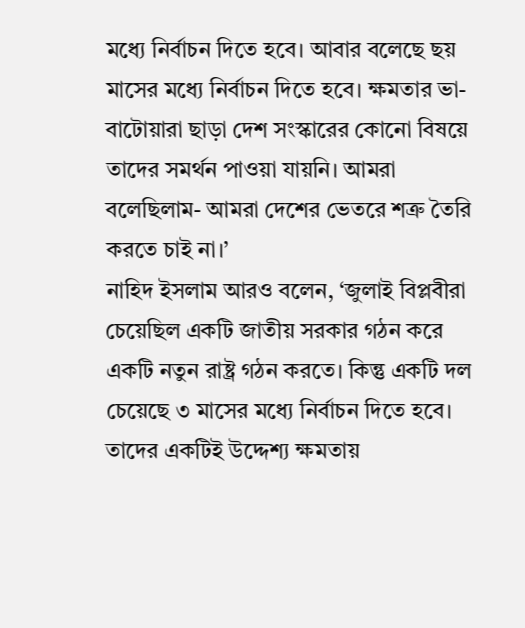মধ্যে নির্বাচন দিতে হবে। আবার বলেছে ছয় মাসের মধ্যে নির্বাচন দিতে হবে। ক্ষমতার ভা-বাটোয়ারা ছাড়া দেশ সংস্কারের কোনো বিষয়ে তাদের সমর্থন পাওয়া যায়নি। আমরা বলেছিলাম- আমরা দেশের ভেতরে শত্রু তৈরি করতে চাই না।’
নাহিদ ইসলাম আরও বলেন, ‘জুলাই বিপ্লবীরা চেয়েছিল একটি জাতীয় সরকার গঠন করে একটি নতুন রাষ্ট্র গঠন করতে। কিন্তু একটি দল চেয়েছে ৩ মাসের মধ্যে নির্বাচন দিতে হবে। তাদের একটিই উদ্দেশ্য ক্ষমতায়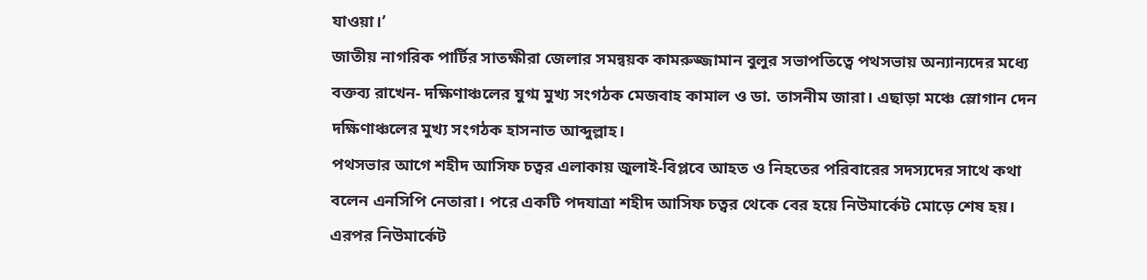যাওয়া।’
জাতীয় নাগরিক পার্টির সাতক্ষীরা জেলার সমন্বয়ক কামরুজ্জামান বুলুর সভাপতিত্বে পথসভায় অন্যান্যদের মধ্যে বক্তব্য রাখেন- দক্ষিণাঞ্চলের যুগ্ম মুখ্য সংগঠক মেজবাহ কামাল ও ডা. তাসনীম জারা। এছাড়া মঞ্চে স্লোগান দেন দক্ষিণাঞ্চলের মুখ্য সংগঠক হাসনাত আব্দুল্লাহ।
পথসভার আগে শহীদ আসিফ চত্বর এলাকায় জুলাই-বিপ্লবে আহত ও নিহতের পরিবারের সদস্যদের সাথে কথা বলেন এনসিপি নেতারা। পরে একটি পদযাত্রা শহীদ আসিফ চত্বর থেকে বের হয়ে নিউমার্কেট মোড়ে শেষ হয়। এরপর নিউমার্কেট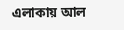এলাকায় আল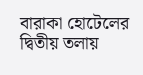বারাকা হোটেলের দ্বিতীয় তলায়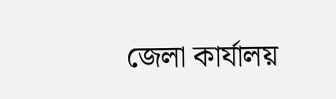জেলা কার্যালয়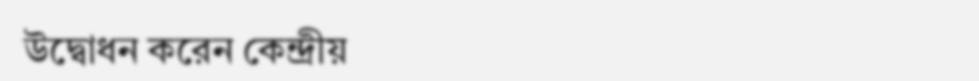উদ্বোধন করেন কেন্দ্রীয়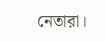নেতারা।